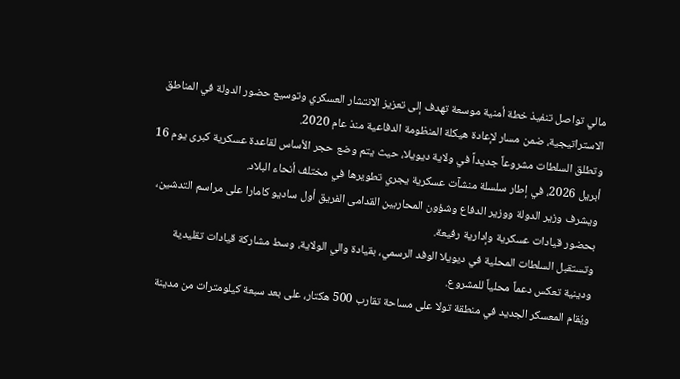مالي تواصل تنفيذ خطة أمنية موسعة تهدف إلى تعزيز الانتشار العسكري وتوسيع حضور الدولة في المناطق الاستراتيجية، ضمن مسار لإعادة هيكلة المنظومة الدفاعية منذ عام 2020.
وتطلق السلطات مشروعاً جديداً في ولاية ديويلا، حيث يتم وضع حجر الأساس لقاعدة عسكرية كبرى يوم 16 أبريل 2026، في إطار سلسلة منشآت عسكرية يجري تطويرها في مختلف أنحاء البلاد.
ويشرف وزير الدولة ووزير الدفاع وشؤون المحاربين القدامى الفريق أول ساديو كامارا على مراسم التدشين، بحضور قيادات عسكرية وإدارية رفيعة.
وتستقبل السلطات المحلية في ديويلا الوفد الرسمي، بقيادة والي الولاية، وسط مشاركة قيادات تقليدية ودينية تعكس دعماً محلياً للمشروع.
ويُقام المعسكر الجديد في منطقة تولا على مساحة تقارب 500 هكتار، على بعد سبعة كيلومترات من مدينة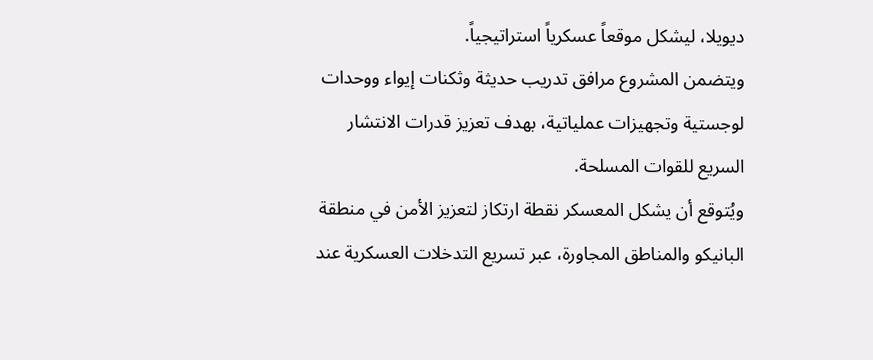ديويلا، ليشكل موقعاً عسكرياً استراتيجياً.
ويتضمن المشروع مرافق تدريب حديثة وثكنات إيواء ووحدات لوجستية وتجهيزات عملياتية، بهدف تعزيز قدرات الانتشار السريع للقوات المسلحة.
ويُتوقع أن يشكل المعسكر نقطة ارتكاز لتعزيز الأمن في منطقة البانيكو والمناطق المجاورة، عبر تسريع التدخلات العسكرية عند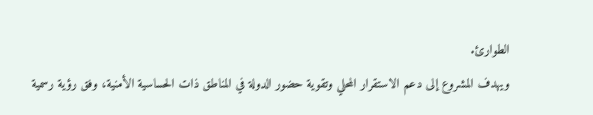الطوارئ.
ويهدف المشروع إلى دعم الاستقرار المحلي وتقوية حضور الدولة في المناطق ذات الحساسية الأمنية، وفق رؤية رسمية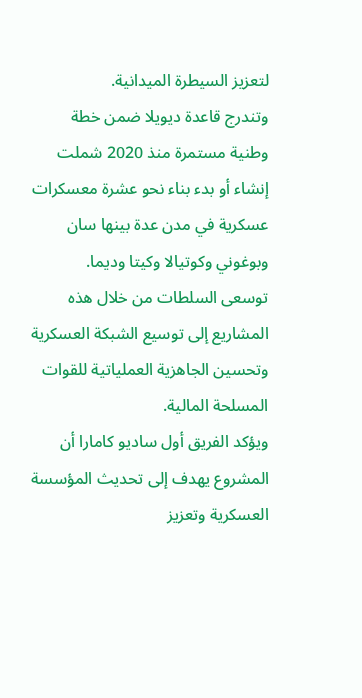لتعزيز السيطرة الميدانية.
وتندرج قاعدة ديويلا ضمن خطة وطنية مستمرة منذ 2020 شملت إنشاء أو بدء بناء نحو عشرة معسكرات عسكرية في مدن عدة بينها سان وبوغوني وكوتيالا وكيتا وديما.
توسعى السلطات من خلال هذه المشاريع إلى توسيع الشبكة العسكرية وتحسين الجاهزية العملياتية للقوات المسلحة المالية.
ويؤكد الفريق أول ساديو كامارا أن المشروع يهدف إلى تحديث المؤسسة العسكرية وتعزيز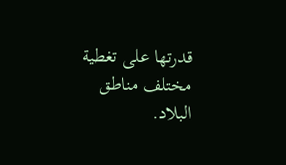قدرتها على تغطية مختلف مناطق البلاد.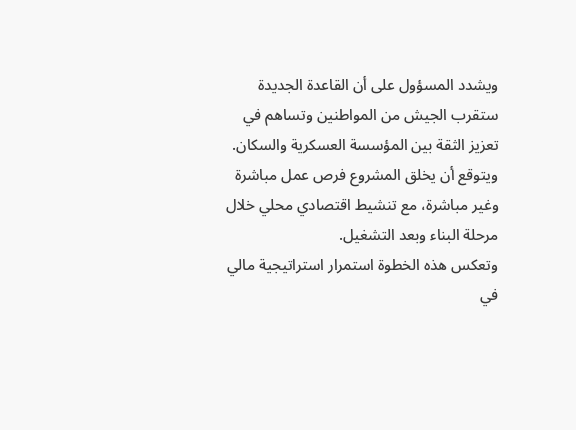ويشدد المسؤول على أن القاعدة الجديدة ستقرب الجيش من المواطنين وتساهم في تعزيز الثقة بين المؤسسة العسكرية والسكان.
ويتوقع أن يخلق المشروع فرص عمل مباشرة وغير مباشرة، مع تنشيط اقتصادي محلي خلال مرحلة البناء وبعد التشغيل.
وتعكس هذه الخطوة استمرار استراتيجية مالي في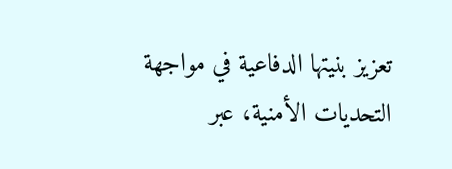تعزيز بنيتها الدفاعية في مواجهة التحديات الأمنية، عبر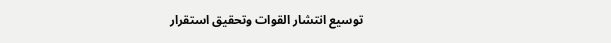توسيع انتشار القوات وتحقيق استقرار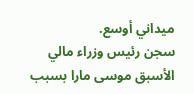ميداني أوسع.
سجن رئيس وزراء مالي الأسبق موسى مارا بسبب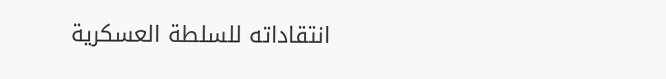انتقاداته للسلطة العسكرية